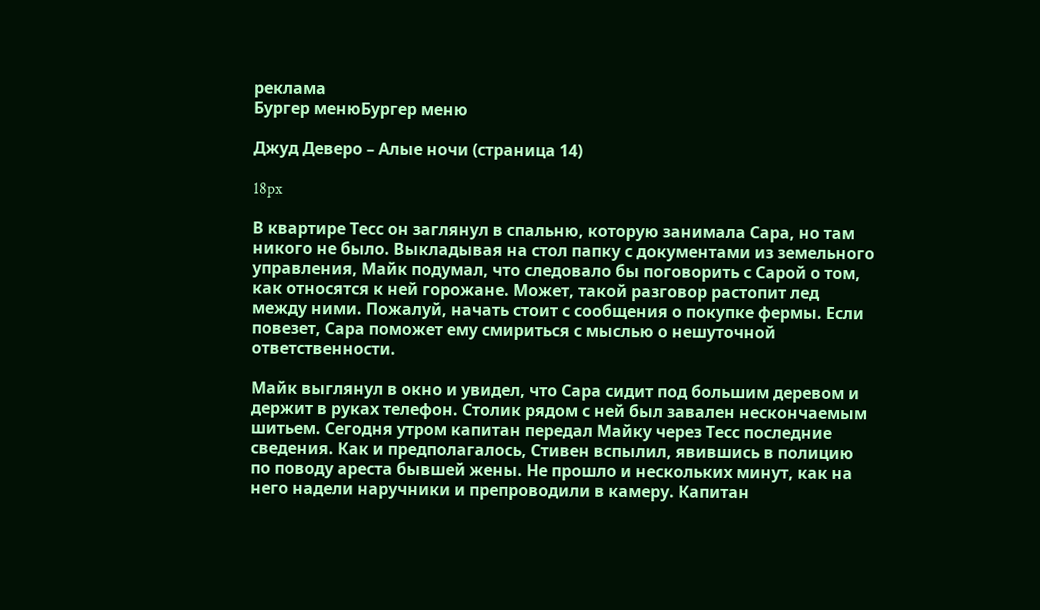реклама
Бургер менюБургер меню

Джуд Деверо – Алые ночи (страница 14)

18px

В квартире Тесс он заглянул в спальню, которую занимала Сара, но там никого не было. Выкладывая на стол папку с документами из земельного управления, Майк подумал, что следовало бы поговорить с Сарой о том, как относятся к ней горожане. Может, такой разговор растопит лед между ними. Пожалуй, начать стоит с сообщения о покупке фермы. Если повезет, Сара поможет ему смириться с мыслью о нешуточной ответственности.

Майк выглянул в окно и увидел, что Сара сидит под большим деревом и держит в руках телефон. Столик рядом с ней был завален нескончаемым шитьем. Сегодня утром капитан передал Майку через Тесс последние сведения. Как и предполагалось, Стивен вспылил, явившись в полицию по поводу ареста бывшей жены. Не прошло и нескольких минут, как на него надели наручники и препроводили в камеру. Капитан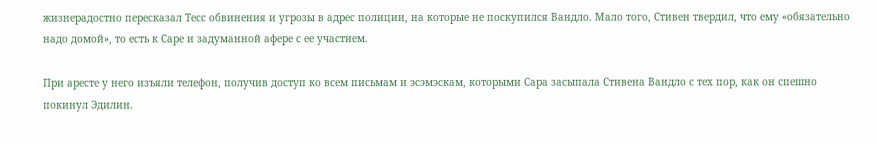жизнерадостно пересказал Тесс обвинения и угрозы в адрес полиции, на которые не поскупился Вандло. Мало того, Стивен твердил, что ему «обязательно надо домой», то есть к Саре и задуманной афере с ее участием.

При аресте у него изъяли телефон, получив доступ ко всем письмам и эсэмэскам, которыми Сара засыпала Стивена Вандло с тех пор, как он спешно покинул Эдилин.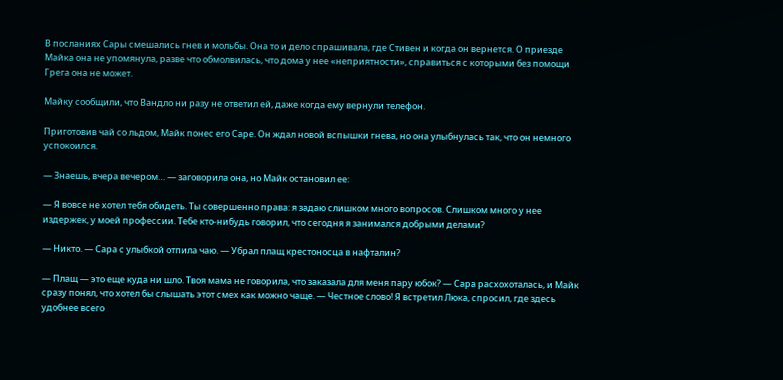В посланиях Сары смешались гнев и мольбы. Она то и дело спрашивала, где Стивен и когда он вернется. О приезде Майка она не упомянула, разве что обмолвилась, что дома у нее «неприятности», справиться с которыми без помощи Грега она не может.

Майку сообщили, что Вандло ни разу не ответил ей, даже когда ему вернули телефон.

Приготовив чай со льдом, Майк понес его Саре. Он ждал новой вспышки гнева, но она улыбнулась так, что он немного успокоился.

— Знаешь, вчера вечером… — заговорила она, но Майк остановил ее:

— Я вовсе не хотел тебя обидеть. Ты совершенно права: я задаю слишком много вопросов. Слишком много у нее издержек, у моей профессии. Тебе кто-нибудь говорил, что сегодня я занимался добрыми делами?

— Никто. — Сара с улыбкой отпила чаю. — Убрал плащ крестоносца в нафталин?

— Плащ — это еще куда ни шло. Твоя мама не говорила, что заказала для меня пару юбок? — Сара расхохоталась, и Майк сразу понял, что хотел бы слышать этот смех как можно чаще. — Честное слово! Я встретил Люка, спросил, где здесь удобнее всего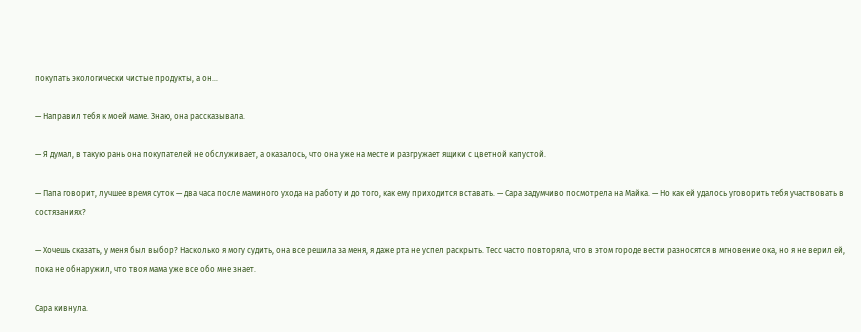покупать экологически чистые продукты, а он…

— Направил тебя к моей маме. Знаю, она рассказывала.

— Я думал, в такую рань она покупателей не обслуживает, а оказалось, что она уже на месте и разгружает ящики с цветной капустой.

— Папа говорит, лучшее время суток — два часа после маминого ухода на работу и до того, как ему приходится вставать. — Сара задумчиво посмотрела на Майка. — Но как ей удалось уговорить тебя участвовать в состязаниях?

— Хочешь сказать, у меня был выбор? Насколько я могу судить, она все решила за меня, я даже рта не успел раскрыть. Тесс часто повторяла, что в этом городе вести разносятся в мгновение ока, но я не верил ей, пока не обнаружил, что твоя мама уже все обо мне знает.

Сара кивнула.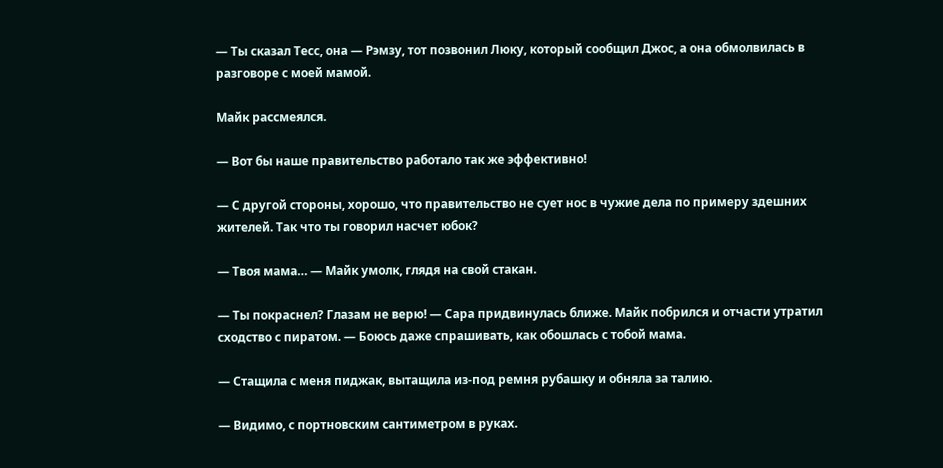— Ты сказал Тесс, она — Рэмзу, тот позвонил Люку, который сообщил Джос, а она обмолвилась в разговоре с моей мамой.

Майк рассмеялся.

— Вот бы наше правительство работало так же эффективно!

— С другой стороны, хорошо, что правительство не сует нос в чужие дела по примеру здешних жителей. Так что ты говорил насчет юбок?

— Твоя мама… — Майк умолк, глядя на свой стакан.

— Ты покраснел? Глазам не верю! — Сара придвинулась ближе. Майк побрился и отчасти утратил сходство с пиратом. — Боюсь даже спрашивать, как обошлась с тобой мама.

— Стащила с меня пиджак, вытащила из-под ремня рубашку и обняла за талию.

— Видимо, с портновским сантиметром в руках.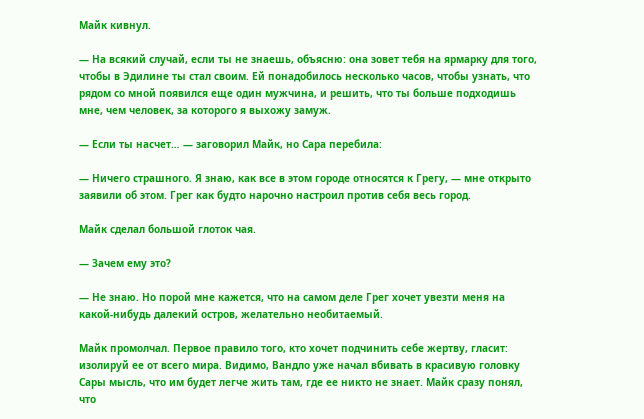Майк кивнул.

— На всякий случай, если ты не знаешь, объясню: она зовет тебя на ярмарку для того, чтобы в Эдилине ты стал своим. Ей понадобилось несколько часов, чтобы узнать, что рядом со мной появился еще один мужчина, и решить, что ты больше подходишь мне, чем человек, за которого я выхожу замуж.

— Если ты насчет… — заговорил Майк, но Сара перебила:

— Ничего страшного. Я знаю, как все в этом городе относятся к Грегу, — мне открыто заявили об этом. Грег как будто нарочно настроил против себя весь город.

Майк сделал большой глоток чая.

— Зачем ему это?

— Не знаю. Но порой мне кажется, что на самом деле Грег хочет увезти меня на какой-нибудь далекий остров, желательно необитаемый.

Майк промолчал. Первое правило того, кто хочет подчинить себе жертву, гласит: изолируй ее от всего мира. Видимо, Вандло уже начал вбивать в красивую головку Сары мысль, что им будет легче жить там, где ее никто не знает. Майк сразу понял, что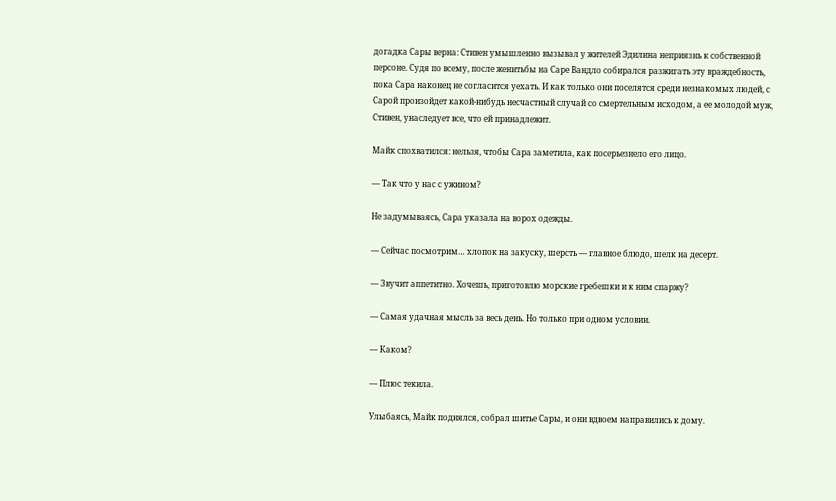догадка Сары верна: Стивен умышленно вызывал у жителей Эдилина неприязнь к собственной персоне. Судя по всему, после женитьбы на Саре Вандло собирался разжигать эту враждебность, пока Сара наконец не согласится уехать. И как только они поселятся среди незнакомых людей, с Сарой произойдет какой-нибудь несчастный случай со смертельным исходом, а ее молодой муж, Стивен, унаследует все, что ей принадлежит.

Майк спохватился: нельзя, чтобы Сара заметила, как посерьезнело его лицо.

— Так что у нас с ужином?

Не задумываясь, Сара указала на ворох одежды.

— Сейчас посмотрим… хлопок на закуску, шерсть — главное блюдо, шелк на десерт.

— Звучит аппетитно. Хочешь, приготовлю морские гребешки и к ним спаржу?

— Самая удачная мысль за весь день. Но только при одном условии.

— Каком?

— Плюс текила.

Улыбаясь, Майк поднялся, собрал шитье Сары, и они вдвоем направились к дому.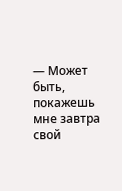— Может быть, покажешь мне завтра свой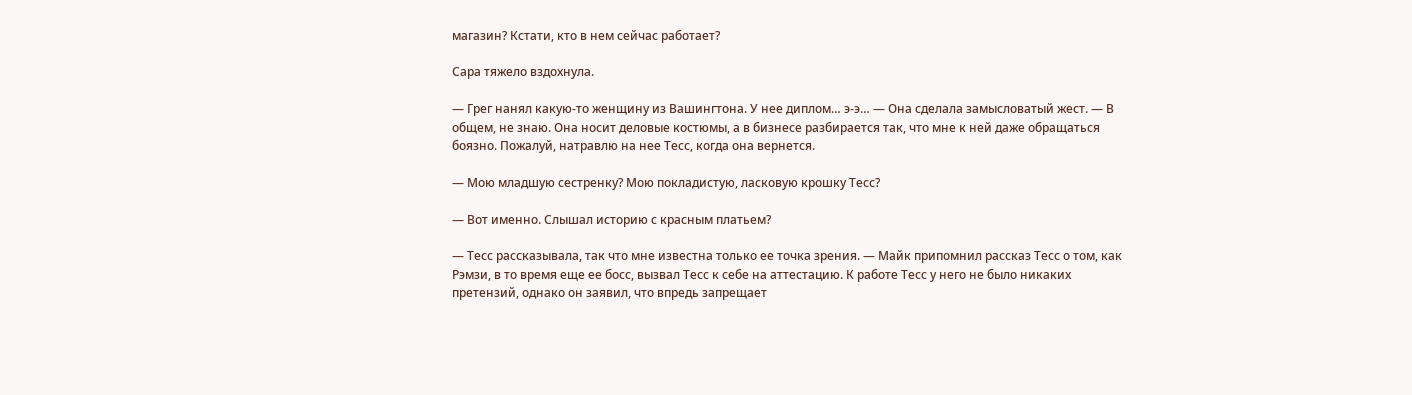магазин? Кстати, кто в нем сейчас работает?

Сара тяжело вздохнула.

— Грег нанял какую-то женщину из Вашингтона. У нее диплом… э-э… — Она сделала замысловатый жест. — В общем, не знаю. Она носит деловые костюмы, а в бизнесе разбирается так, что мне к ней даже обращаться боязно. Пожалуй, натравлю на нее Тесс, когда она вернется.

— Мою младшую сестренку? Мою покладистую, ласковую крошку Тесс?

— Вот именно. Слышал историю с красным платьем?

— Тесс рассказывала, так что мне известна только ее точка зрения. — Майк припомнил рассказ Тесс о том, как Рэмзи, в то время еще ее босс, вызвал Тесс к себе на аттестацию. К работе Тесс у него не было никаких претензий, однако он заявил, что впредь запрещает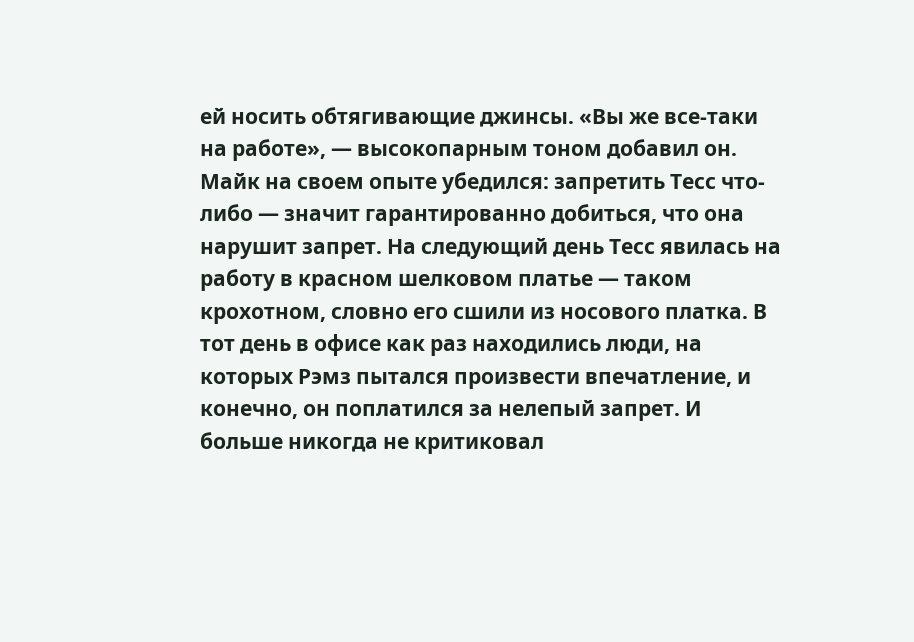ей носить обтягивающие джинсы. «Вы же все-таки на работе», — высокопарным тоном добавил он. Майк на своем опыте убедился: запретить Тесс что-либо — значит гарантированно добиться, что она нарушит запрет. На следующий день Тесс явилась на работу в красном шелковом платье — таком крохотном, словно его сшили из носового платка. В тот день в офисе как раз находились люди, на которых Рэмз пытался произвести впечатление, и конечно, он поплатился за нелепый запрет. И больше никогда не критиковал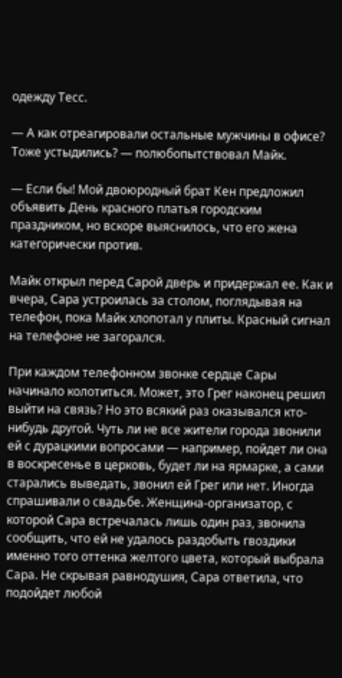одежду Тесс.

— А как отреагировали остальные мужчины в офисе? Тоже устыдились? — полюбопытствовал Майк.

— Если бы! Мой двоюродный брат Кен предложил объявить День красного платья городским праздником, но вскоре выяснилось, что его жена категорически против.

Майк открыл перед Сарой дверь и придержал ее. Как и вчера, Сара устроилась за столом, поглядывая на телефон, пока Майк хлопотал у плиты. Красный сигнал на телефоне не загорался.

При каждом телефонном звонке сердце Сары начинало колотиться. Может, это Грег наконец решил выйти на связь? Но это всякий раз оказывался кто-нибудь другой. Чуть ли не все жители города звонили ей с дурацкими вопросами — например, пойдет ли она в воскресенье в церковь, будет ли на ярмарке, а сами старались выведать, звонил ей Грег или нет. Иногда спрашивали о свадьбе. Женщина-организатор, с которой Сара встречалась лишь один раз, звонила сообщить, что ей не удалось раздобыть гвоздики именно того оттенка желтого цвета, который выбрала Сара. Не скрывая равнодушия, Сара ответила, что подойдет любой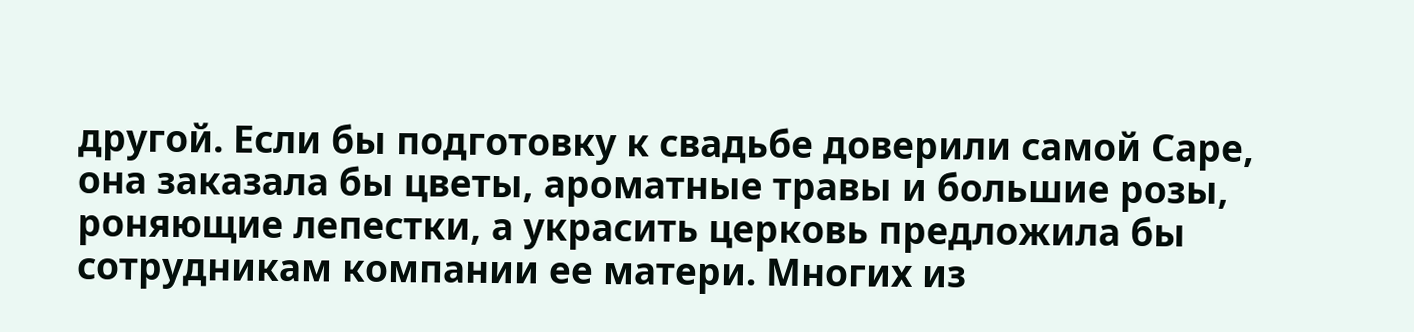другой. Если бы подготовку к свадьбе доверили самой Саре, она заказала бы цветы, ароматные травы и большие розы, роняющие лепестки, а украсить церковь предложила бы сотрудникам компании ее матери. Многих из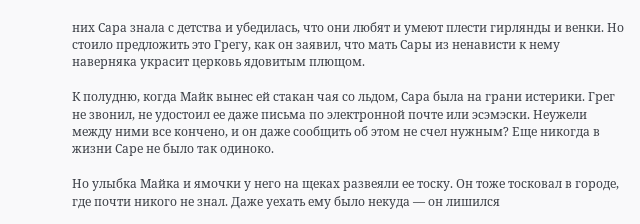них Сара знала с детства и убедилась, что они любят и умеют плести гирлянды и венки. Но стоило предложить это Грегу, как он заявил, что мать Сары из ненависти к нему наверняка украсит церковь ядовитым плющом.

К полудню, когда Майк вынес ей стакан чая со льдом, Сара была на грани истерики. Грег не звонил, не удостоил ее даже письма по электронной почте или эсэмэски. Неужели между ними все кончено, и он даже сообщить об этом не счел нужным? Еще никогда в жизни Саре не было так одиноко.

Но улыбка Майка и ямочки у него на щеках развеяли ее тоску. Он тоже тосковал в городе, где почти никого не знал. Даже уехать ему было некуда — он лишился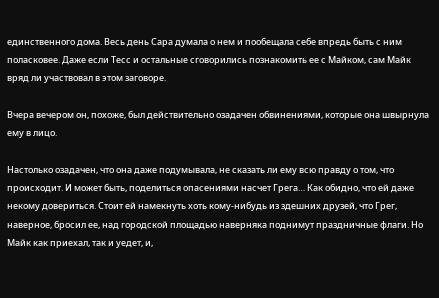единственного дома. Весь день Сара думала о нем и пообещала себе впредь быть с ним поласковее. Даже если Тесс и остальные сговорились познакомить ее с Майком, сам Майк вряд ли участвовал в этом заговоре.

Вчера вечером он, похоже, был действительно озадачен обвинениями, которые она швырнула ему в лицо.

Настолько озадачен, что она даже подумывала, не сказать ли ему всю правду о том, что происходит. И может быть, поделиться опасениями насчет Грега… Как обидно, что ей даже некому довериться. Стоит ей намекнуть хоть кому-нибудь из здешних друзей, что Грег, наверное, бросил ее, над городской площадью наверняка поднимут праздничные флаги. Но Майк как приехал, так и уедет, и,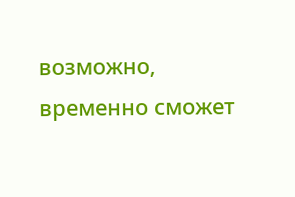возможно, временно сможет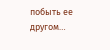побыть ее другом…